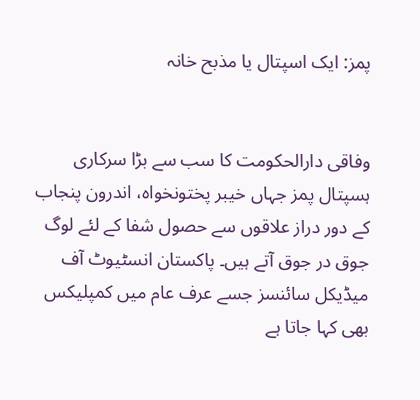پمز: ایک اسپتال یا مذبح خانہ


وفاقی دارالحکومت کا سب سے بڑا سرکاری ہسپتال پمز جہاں خیبر پختونخواہ، اندرون پنجاب کے دور دراز علاقوں سے حصول شفا کے لئے لوگ جوق در جوق آتے ہیں۔ پاکستان انسٹیوٹ آف میڈیکل سائنسز جسے عرف عام میں کمپلیکس بھی کہا جاتا ہے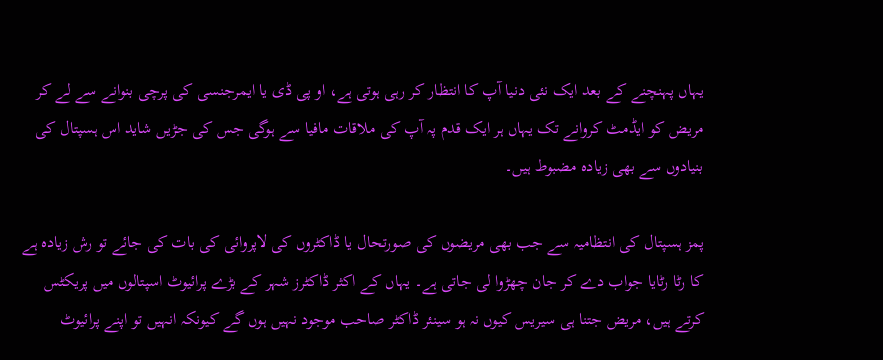یہاں پہنچنے کے بعد ایک نئی دنیا آپ کا انتظار کر رہی ہوتی ہے، او پی ڈی یا ایمرجنسی کی پرچی بنوانے سے لے کر مریض کو ایڈمٹ کروانے تک یہاں ہر ایک قدم پہ آپ کی ملاقات مافیا سے ہوگی جس کی جڑیں شاید اس ہسپتال کی بنیادوں سے بھی زیادہ مضبوط ہیں۔

پمز ہسپتال کی انتظامیہ سے جب بھی مریضوں کی صورتحال یا ڈاکٹروں کی لاپروائی کی بات کی جائے تو رش زیادہ ہے کا رٹا رٹایا جواب دے کر جان چھڑوا لی جاتی ہے۔ یہاں کے اکثر ڈاکٹرز شہر کے بڑے پرائیوٹ اسپتالوں میں پریکٹس کرتے ہیں، مریض جتنا ہی سیریس کیوں نہ ہو سینئر ڈاکٹر صاحب موجود نہیں ہوں گے کیونکہ انہیں تو اپنے پرائیوٹ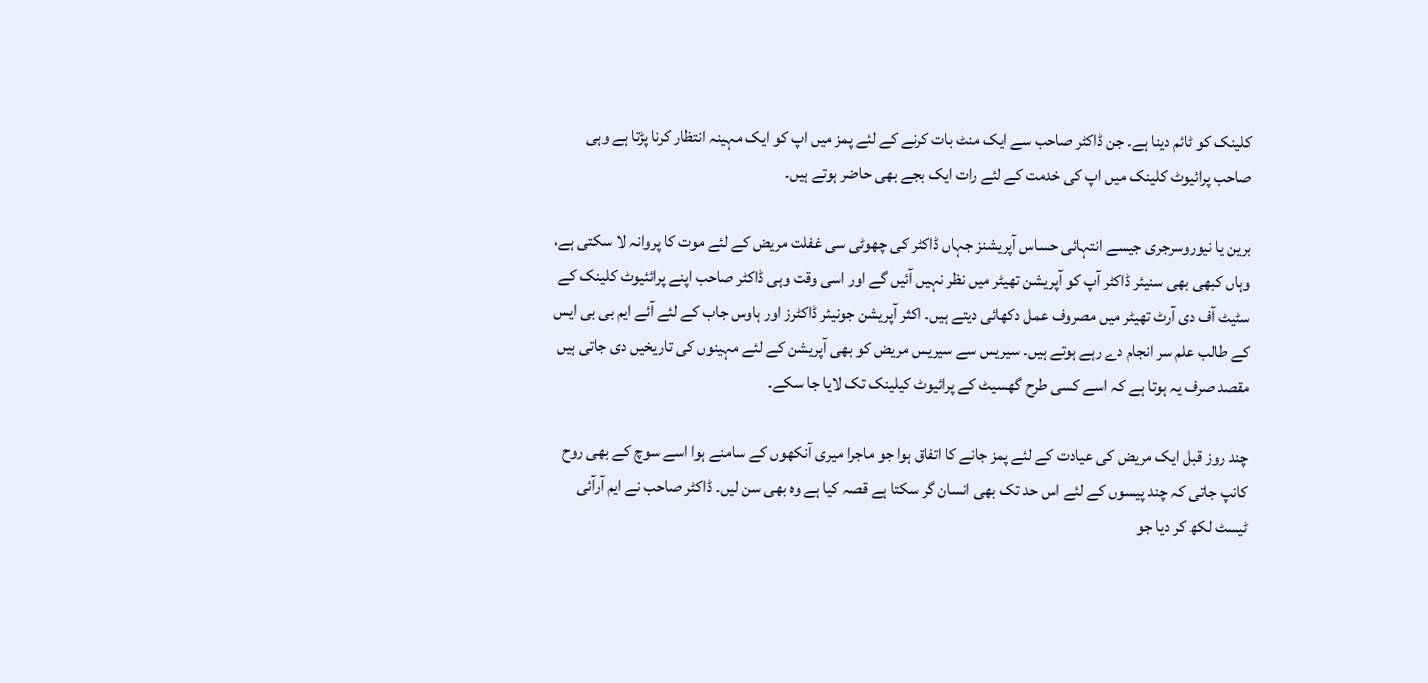کلینک کو ٹائم دینا ہے۔ جن ڈاکٹر صاحب سے ایک منٹ بات کرنے کے لئے پمز میں اپ کو ایک مہینہ انتظار کرنا پڑتا ہے وہی صاحب پرائیوٹ کلینک میں اپ کی خدمت کے لئے رات ایک بجے بھی حاضر ہوتے ہیں۔

برین یا نیوروسرجری جیسے انتہائی حساس آپریشنز جہاں ڈاکٹر کی چھوٹی سی غفلت مریض کے لئے موت کا پروانہ لا سکتی ہے، وہاں کبھی بھی سنیئر ڈاکٹر آپ کو آپریشن تھیٹر میں نظر نہیں آئیں گے اور اسی وقت وہی ڈاکٹر صاحب اپنے پرائئیوٹ کلینک کے سٹیٹ آف دی آرٹ تھیٹر میں مصروف عمل دکھائی دیتے ہیں۔ اکثر آپریشن جونیئر ڈاکٹرز اور ہاوس جاب کے لئے آئے ایم بی بی ایس کے طالب علم سر انجام دے رہے ہوتے ہیں۔ سیریس سے سیریس مریض کو بھی آپریشن کے لئے مہینوں کی تاریخیں دی جاتی ہیں مقصد صرف یہ ہوتا ہے کہ اسے کسی طرح گھسیٹ کے پرائیوٹ کیلینک تک لایا جا سکے۔

چند روز قبل ایک مریض کی عیادت کے لئے پمز جانے کا اتفاق ہوا جو ماجرا میری آنکھوں کے سامنے ہوا اسے سوچ کے بھی روح کانپ جاتی کہ چند پیسوں کے لئے اس حد تک بھی انسان گر سکتا ہے قصہ کیا ہے وہ بھی سن لیں۔ ڈاکٹر صاحب نے ایم آرآئی ٹیسٹ لکھ کر دیا جو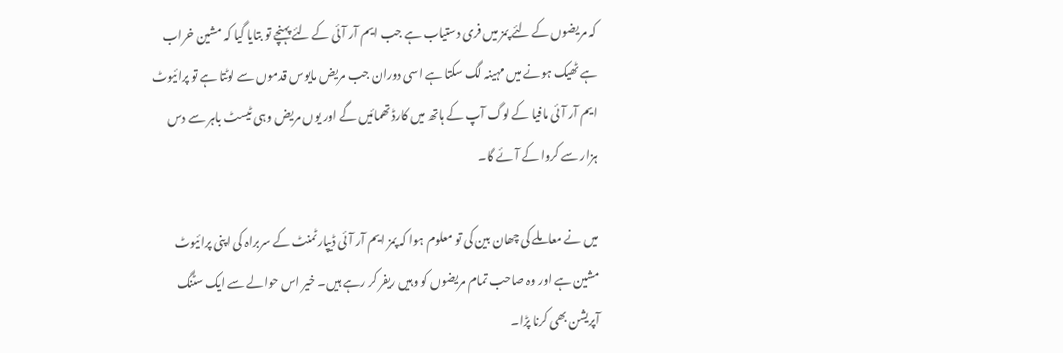کہ مریضوں کے لئے پمز میں فری دستیاب ہے جب ایم آر آئی کے لئے پہنچے تو بتایا گیا کہ مشین خراب ہے ٹھیک ہونے میں مہینہ لگ سکتا ہے اسی دوران جب مریض مایوس قدموں سے لوٹتا ہے تو پرائیوٹ ایم آر آئی مافیا کے لوگ آپ کے ہاتھ میں کارڈ تھمائیں گے اور یوں مریض وہی ٹیسٹ باہر سے دس ہزار سے کروا کے آئے گا۔

میں نے معاملے کی چھان بین کی تو معلوم ہوا کہ پمز ایم آر آئی ڈیپارٹمنٹ کے سربراہ کی اپنی پرائیوٹ مشین ہے اور وہ صاحب تمام مریضوں کو وہیں ریفر کر رہے ہیں۔ خیر اس حوالے سے ایک سٹنگ آپریشن بھی کرنا پڑا۔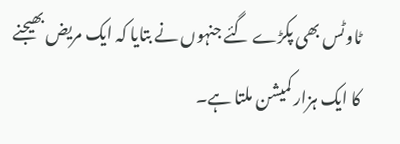ٹاوٹس بھی پکڑے گئے جنہوں نے بتایا کہ ایک مریض بھیجنے کا ایک ہزار کمیشن ملتا ہے۔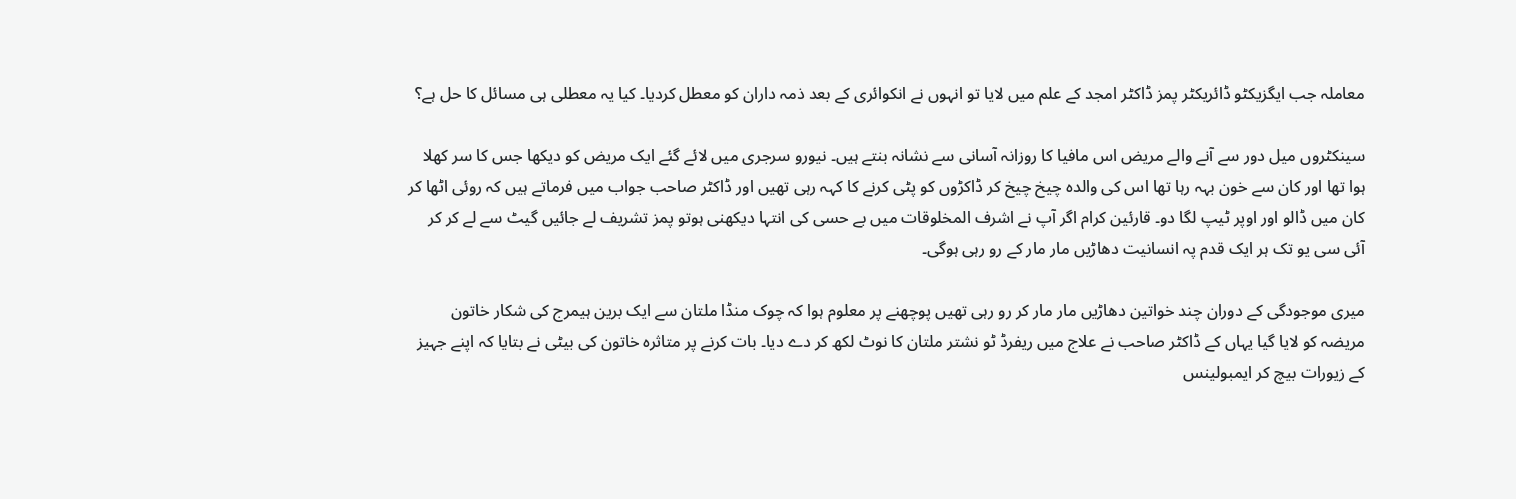معاملہ جب ایگزیکٹو ڈائریکٹر پمز ڈاکٹر امجد کے علم میں لایا تو انہوں نے انکوائری کے بعد ذمہ داران کو معطل کردیا۔ کیا یہ معطلی ہی مسائل کا حل ہے؟

سینکٹروں میل دور سے آنے والے مریض اس مافیا کا روزانہ آسانی سے نشانہ بنتے ہیں۔ نیورو سرجری میں لائے گئے ایک مریض کو دیکھا جس کا سر کھلا ہوا تھا اور کان سے خون بہہ رہا تھا اس کی والدہ چیخ چیخ کر ڈاکڑوں کو پٹی کرنے کا کہہ رہی تھیں اور ڈاکٹر صاحب جواب میں فرماتے ہیں کہ روئی اٹھا کر کان میں ڈالو اور اوپر ٹیپ لگا دو۔ قارئین کرام اگر آپ نے اشرف المخلوقات میں بے حسی کی انتہا دیکھنی ہوتو پمز تشریف لے جائیں گیٹ سے لے کر کر آئی سی یو تک ہر ایک قدم پہ انسانیت دھاڑیں مار مار کے رو رہی ہوگی۔

میری موجودگی کے دوران چند خواتین دھاڑیں مار مار کر رو رہی تھیں پوچھنے پر معلوم ہوا کہ چوک منڈا ملتان سے ایک برین ہیمرج کی شکار خاتون مریضہ کو لایا گیا یہاں کے ڈاکٹر صاحب نے علاج میں ریفرڈ ٹو نشتر ملتان کا نوٹ لکھ کر دے دیا۔ بات کرنے پر متاثرہ خاتون کی بیٹی نے بتایا کہ اپنے جہیز کے زیورات بیچ کر ایمبولینس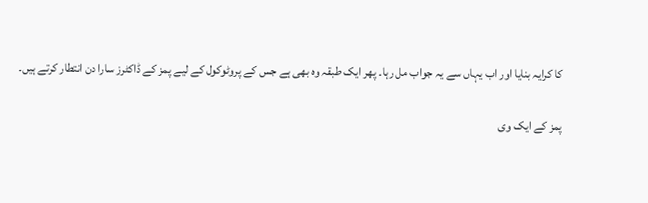کا کرایہ بنایا اور اب یہاں سے یہ جواب مل رہا۔ پھر ایک طبقہ وہ بھی ہے جس کے پروٹوکول کے لیے پمز کے ڈاکٹرز سارا دن انتطار کرتے ہیں۔

پمز کے ایک وی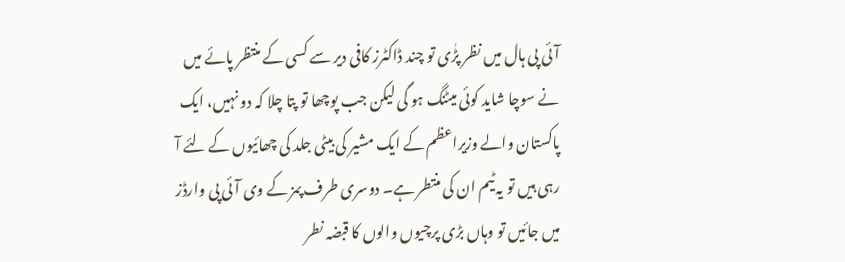آئی پی ہال میں نظر پڑٰی تو چند ڈاکٹرز کافی دیر سے کسی کے منتظر پائے میں نے سوچا شاید کوئی میٹنگ ہو گی لیکن جب پوچھا تو پتا چلا کہ دو نہیں، ایک پاکستان والے وزیراعظم کے ایک مشیر کی بیٹی جلد کی چھائیوں کے لئے آ رہی ہیں تو یہ ٹیم ان کی منتطر ہے۔ دوسری طرف پمز کے وی آئی پی وارڈز میں جائیں تو وہاں بڑی پرچیوں والوں کا قبضہ نطر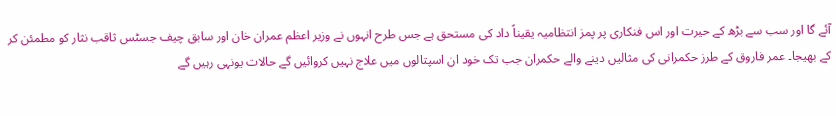آئے گا اور سب سے بڑھ کے حیرت اور اس فنکاری پر پمز انتظامیہ یقیناً داد کی مستحق ہے جس طرح انہوں نے وزیر اعظم عمران خان اور سابق چیف جسٹس ثاقب نثار کو مطمئن کر کے بھیجا۔ عمر فاروق کے طرز حکمرانی کی مثالیں دینے والے حکمران جب تک خود ان اسپتالوں میں علاج نہیں کروائیں گے حالات یونہی رہیں گے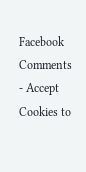Facebook Comments - Accept Cookies to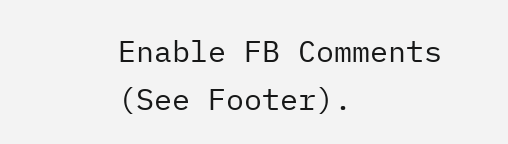Enable FB Comments (See Footer).